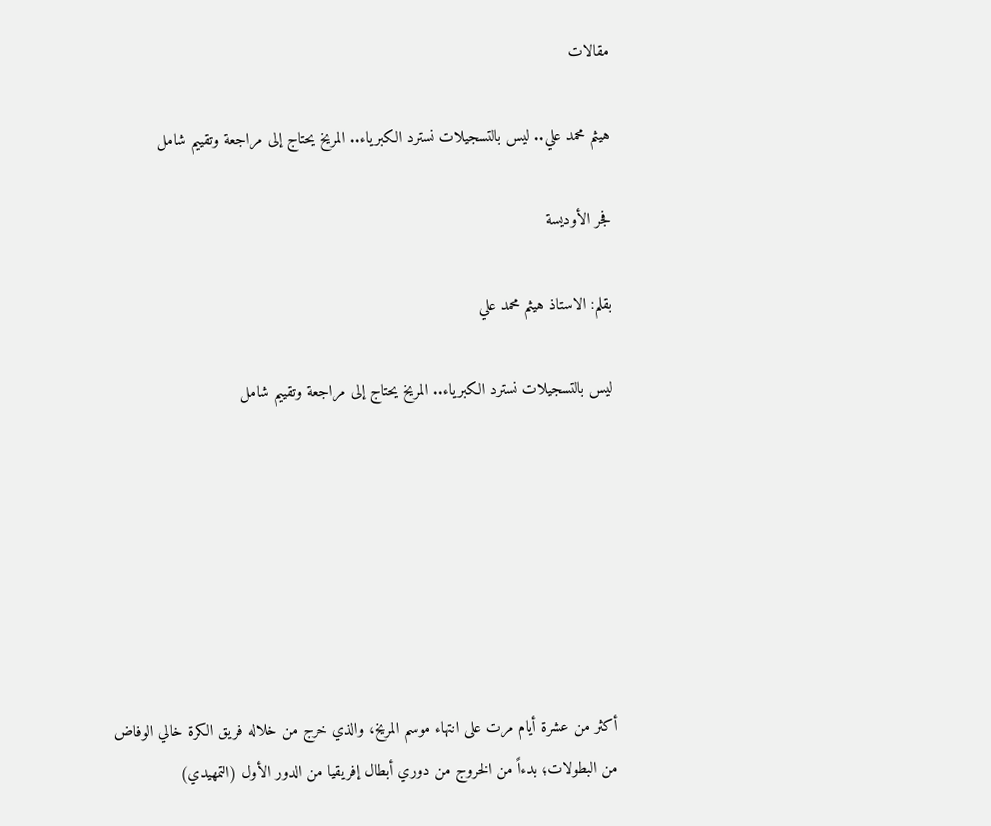مقالات

هيثم محمد علي.. ليس بالتسجيلات نسترد الكبرياء.. المريخ يحتاج إلى مراجعة وتقييم شامل

فجر الأوديسة

بقلم: الاستاذ هيثم محمد علي

ليس بالتسجيلات نسترد الكبرياء.. المريخ يحتاج إلى مراجعة وتقييم شامل







أكثر من عشرة أيام مرت على انتهاء موسم المريخ، والذي خرج من خلاله فريق الكرة خالي الوفاض من البطولات؛ بدءاً من الخروج من دوري أبطال إفريقيا من الدور الأول (التمهيدي)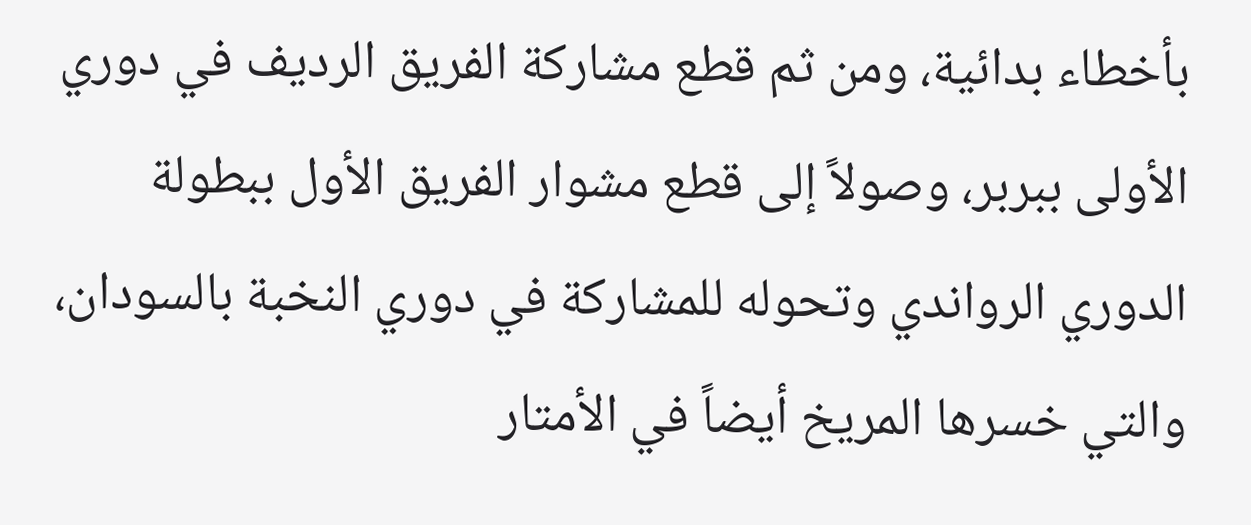بأخطاء بدائية، ومن ثم قطع مشاركة الفريق الرديف في دوري الأولى ببربر، وصولاً إلى قطع مشوار الفريق الأول ببطولة الدوري الرواندي وتحوله للمشاركة في دوري النخبة بالسودان، والتي خسرها المريخ أيضاً في الأمتار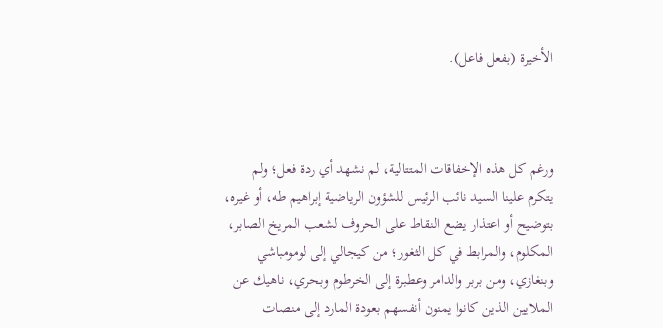الأخيرة (بفعل فاعل).



ورغم كل هذه الإخفاقات المتتالية، لم نشهد أي ردة فعل؛ ولم يتكرم علينا السيد نائب الرئيس للشؤون الرياضية إبراهيم طه، أو غيره، بتوضيح أو اعتذار يضع النقاط على الحروف لشعب المريخ الصابر، المكلوم، والمرابط في كل الثغور؛ من كيجالي إلى لومومباشي وبنغازي، ومن بربر والدامر وعطبرة إلى الخرطوم وبحري، ناهيك عن الملايين الذين كانوا يمنون أنفسهم بعودة المارد إلى منصات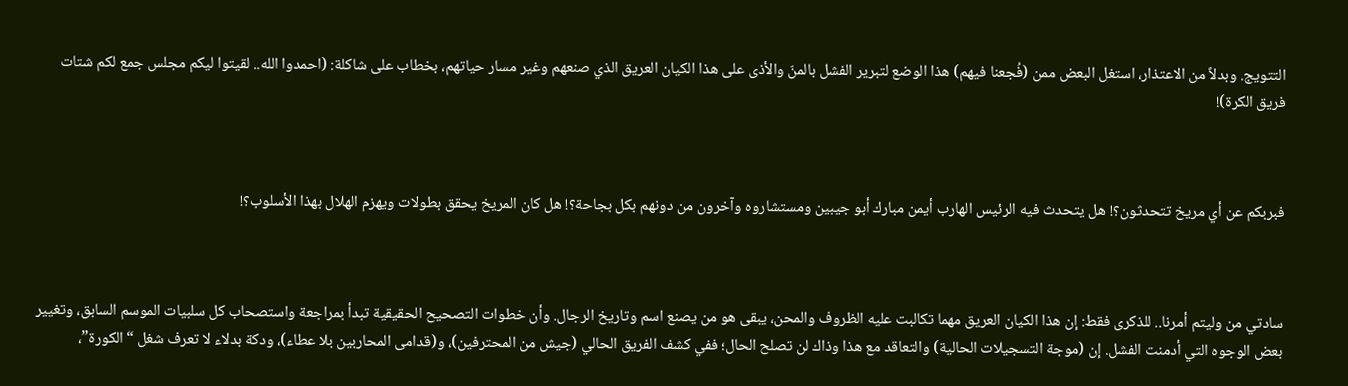التتويج. وبدلاً من الاعتذار، استغل البعض ممن (فُجعنا فيهم) هذا الوضع لتبرير الفشل بالمنّ والأذى على هذا الكيان العريق الذي صنعهم وغير مسار حياتهم، بخطاب على شاكلة: (احمدوا الله.. لقيتوا ليكم مجلس جمع لكم شتات فريق الكرة)!



فبربكم عن أي مريخ تتحدثون؟! هل يتحدث فيه الرئيس الهارب أيمن مبارك أبو جيبين ومستشاروه وآخرون من دونهم بكل بجاحة؟! هل كان المريخ يحقق بطولات ويهزم الهلال بهذا الأسلوب؟!



سادتي من وليتم أمرنا.. للذكرى فقط: إن هذا الكيان العريق مهما تكالبت عليه الظروف والمحن، يبقى هو من يصنع اسم وتاريخ الرجال. وأن خطوات التصحيح الحقيقية تبدأ بمراجعة واستصحاب كل سلبيات الموسم السابق، وتغيير بعض الوجوه التي أدمنت الفشل. إن (موجة التسجيلات الحالية) والتعاقد مع هذا وذاك لن تصلح الحال؛ ففي كشف الفريق الحالي (جيش من المحترفين)، و(قدامى المحاربين بلا عطاء)، ودكة بدلاء لا تعرف شغل “الكورة”،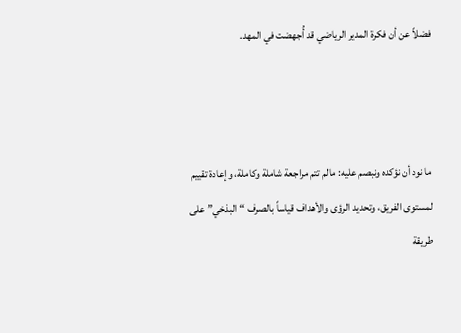فضلاً عن أن فكرة المدير الرياضي قد أُجهضت في المهد.



ما نود أن نؤكده ونبصم عليه: مالم تتم مراجعة شاملة وكاملة، وإعادة تقييم لمستوى الفريق، وتحديد الرؤى والأهداف قياساً بالصرف “البذخي” على طريقة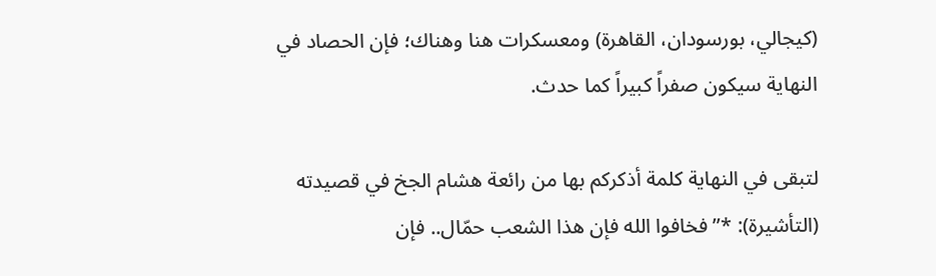(كيجالي، بورسودان، القاهرة) ومعسكرات هنا وهناك؛ فإن الحصاد في النهاية سيكون صفراً كبيراً كما حدث.

لتبقى في النهاية كلمة أذكركم بها من رائعة هشام الجخ في قصيدته (التأشيرة): *”فخافوا الله فإن هذا الشعب حمّال.. فإن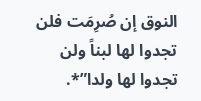النوق إن صُرِمَت فلن تجدوا لها لبناً ولن تجدوا لها ولدا”*.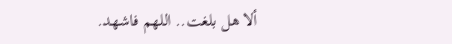ألا هل بلغت.. اللهم فاشهد.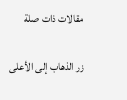مقالات ذات صلة

زر الذهاب إلى الأعلى